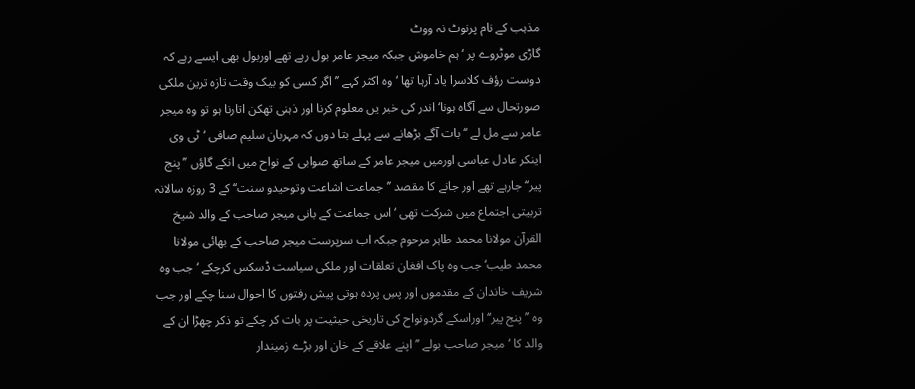مذہب کے نام پرنوٹ نہ ووٹ
گاڑی موٹروے پر ‘ ہم خاموش جبکہ میجر عامر بول رہے تھے اوربول بھی ایسے رہے کہ دوست رؤف کلاسرا یاد آرہا تھا ‘ وہ اکثر کہے ’’اگر کسی کو بیک وقت تازہ ترین ملکی صورتحال سے آگاہ ہونا‘ اندر کی خبر یں معلوم کرنا اور ذہنی تھکن اتارنا ہو تو وہ میجر عامر سے مل لے ‘‘ بات آگے بڑھانے سے پہلے بتا دوں کہ مہربان سلیم صافی ‘ٹی وی اینکر عادل عباسی اورمیں میجر عامر کے ساتھ صوابی کے نواح میں انکے گاؤں ’’پنج پیر‘‘ جارہے تھے اور جانے کا مقصد ’’جماعت اشاعت وتوحیدو سنت‘‘ کے 3 روزہ سالانہ تربیتی اجتماع میں شرکت تھی ‘ اس جماعت کے بانی میجر صاحب کے والد شیخ القرآن مولانا محمد طاہر مرحوم جبکہ اب سرپرست میجر صاحب کے بھائی مولانا محمد طیب‘ جب وہ پاک افغان تعلقات اور ملکی سیاست ڈسکس کرچکے ‘ جب وہ شریف خاندان کے مقدموں اور پسِ پردہ ہوتی پیش رفتوں کا احوال سنا چکے اور جب وہ ’’ پنج پیر‘‘ اوراسکے گردونواح کی تاریخی حیثیت پر بات کر چکے تو ذکر چھڑا ان کے والد کا ‘ میجر صاحب بولے ’’ اپنے علاقے کے خان اور بڑے زمیندار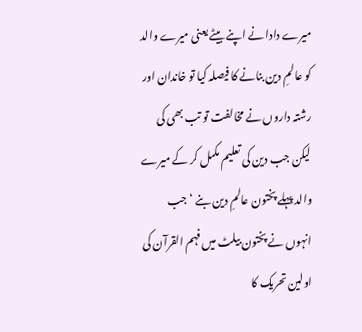میرے دادا نے اپنے بیٹے یعنی میرے والد کو عالمِ دین بنانے کا فیصلہ کیا تو خاندان اور رشتہ داروں نے مخالفت تو تب بھی کی لیکن جب دین کی تعلیم مکمل کر کے میرے والد پہلے پختون عالمِ دین بنے ‘ جب انہوں نے پختون بیلٹ میں فہم القرآن کی اولین تحریک کا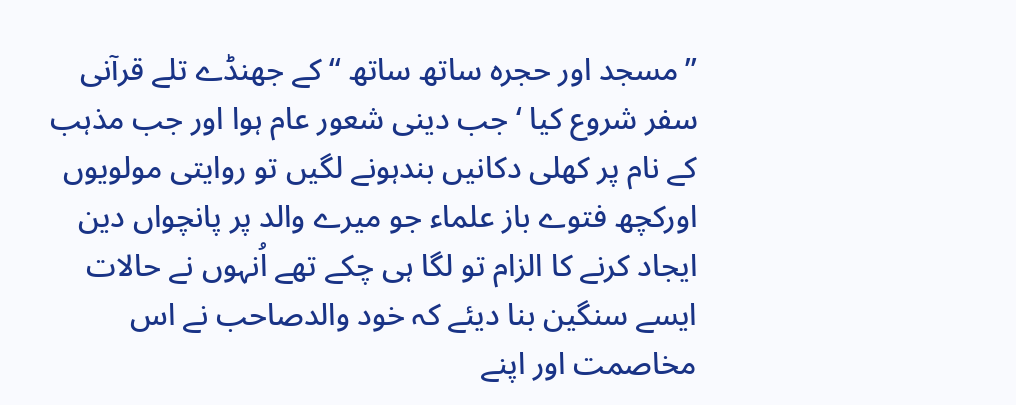’’مسجد اور حجرہ ساتھ ساتھ ‘‘ کے جھنڈے تلے قرآنی سفر شروع کیا ‘جب دینی شعور عام ہوا اور جب مذہب کے نام پر کھلی دکانیں بندہونے لگیں تو روایتی مولویوں اورکچھ فتوے باز علماء جو میرے والد پر پانچواں دین ایجاد کرنے کا الزام تو لگا ہی چکے تھے اُنہوں نے حالات ایسے سنگین بنا دیئے کہ خود والدصاحب نے اس مخاصمت اور اپنے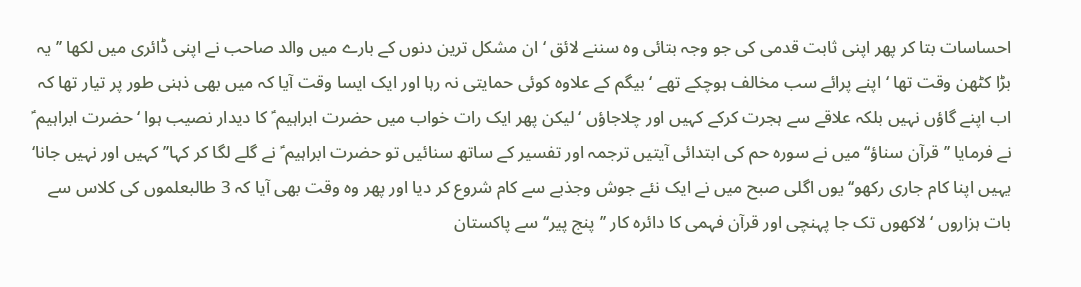احساسات بتا کر پھر اپنی ثابت قدمی کی جو وجہ بتائی وہ سننے لائق ‘ ان مشکل ترین دنوں کے بارے میں والد صاحب نے اپنی ڈائری میں لکھا ’’ یہ بڑا کٹھن وقت تھا ‘ اپنے پرائے سب مخالف ہوچکے تھے ‘ بیگم کے علاوہ کوئی حمایتی نہ رہا اور ایک ایسا وقت آیا کہ میں بھی ذہنی طور پر تیار تھا کہ اب اپنے گاؤں نہیں بلکہ علاقے سے ہجرت کرکے کہیں اور چلاجاؤں ‘لیکن پھر ایک رات خواب میں حضرت ابراہیم ؑ کا دیدار نصیب ہوا ‘حضرت ابراہیم ؑ نے فرمایا ’’قرآن سناؤ‘‘میں نے سورہ حم کی ابتدائی آیتیں ترجمہ اور تفسیر کے ساتھ سنائیں تو حضرت ابراہیم ؑ نے گلے لگا کر کہا’’کہیں اور نہیں جانا‘ یہیں اپنا کام جاری رکھو‘‘یوں اگلی صبح میں نے ایک نئے جوش وجذبے سے کام شروع کر دیا اور پھر وہ وقت بھی آیا کہ 3 طالبعلموں کی کلاس سے بات ہزاروں ‘لاکھوں تک جا پہنچی اور قرآن فہمی کا دائرہ کار ’’پنج پیر‘‘سے پاکستان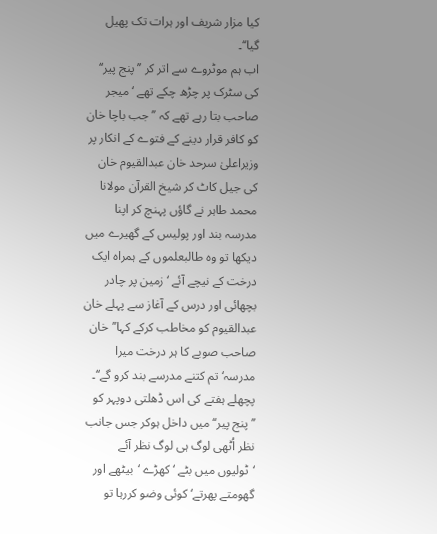کیا مزار شریف اور ہرات تک پھیل گیا‘‘۔
اب ہم موٹروے سے اتر کر ’’پنج پیر‘‘ کی سٹرک پر چڑھ چکے تھے ‘ میجر صاحب بتا رہے تھے کہ ’’جب باچا خان کو کافر قرار دینے کے فتوے کے انکار پر وزیراعلیٰ سرحد خان عبدالقیوم خان کی جیل کاٹ کر شیخ القرآن مولانا محمد طاہر نے گاؤں پہنچ کر اپنا مدرسہ بند اور پولیس کے گھیرے میں دیکھا تو وہ طالبعلموں کے ہمراہ ایک درخت کے نیچے آئے ‘زمین پر چادر بچھائی اور درس کے آغاز سے پہلے خان عبدالقیوم کو مخاطب کرکے کہا’’خان صاحب صوبے کا ہر درخت میرا مدرسہ‘تم کتنے مدرسے بند کرو گے‘‘۔
پچھلے ہفتے کی اس ڈھلتی دوپہر کو ’’پنج پیر‘‘ میں داخل ہوکر جس جانب نظر اُٹھی لوگ ہی لوگ نظر آئے ‘ٹولیوں میں بٹے ‘کھڑے ‘بیٹھے اور گھومتے پھرتے‘ کوئی وضو کررہا تو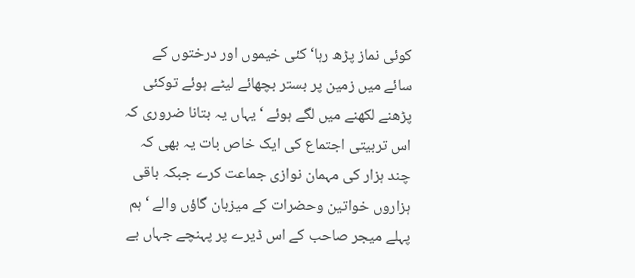کوئی نماز پڑھ رہا‘ کئی خیموں اور درختوں کے سائے میں زمین پر بستر بچھائے لیٹے ہوئے توکئی پڑھنے لکھنے میں لگے ہوئے ‘یہاں یہ بتانا ضروری کہ اس تربیتی اجتماع کی ایک خاص بات یہ بھی کہ چند ہزار کی مہمان نوازی جماعت کرے جبکہ باقی ہزاروں خواتین وحضرات کے میزبان گاؤں والے ‘ہم پہلے میجر صاحب کے اس ڈیرے پر پہنچے جہاں بے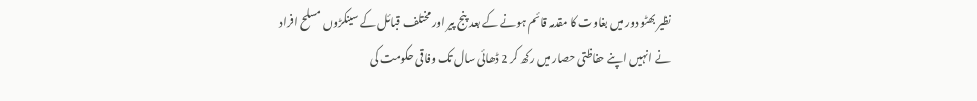نظیر بھٹو دور میں بغاوت کا مقدمہ قائم ہونے کے بعد پنج پیر اور مختلف قبائل کے سینکڑوں مسلح افراد نے انہیں اپنے حفاظتی حصار میں رکھ کر 2 ڈھائی سال تک وفاقی حکومت کی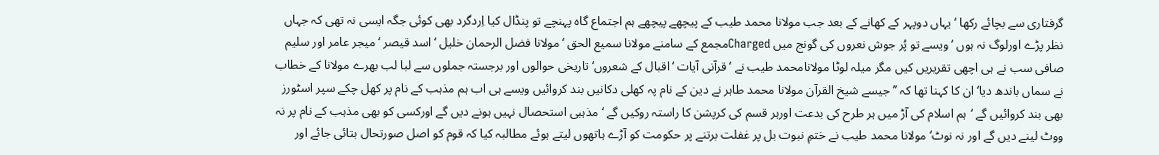گرفتاری سے بچائے رکھا ‘ یہاں دوپہر کے کھانے کے بعد جب مولانا محمد طیب کے پیچھے پیچھے ہم اجتماع گاہ پہنچے تو پنڈال کیا اِردگرد بھی کوئی جگہ ایسی نہ تھی کہ جہاں نظر پڑے اورلوگ نہ ہوں ‘ ویسے تو پُر جوش نعروں کی گونج میں Chargedمجمع کے سامنے مولانا سمیع الحق ‘مولانا فضل الرحمان خلیل ‘اسد قیصر ‘میجر عامر اور سلیم صافی سب نے ہی اچھی تقریریں کیں مگر میلہ لوٹا مولانامحمد طیب نے ‘قرآنی آیات ‘اقبال کے شعروں‘تاریخی حوالوں اور برجستہ جملوں سے لبا لب بھرے مولانا کے خطاب نے سماں باندھ دیا‘ ان کا کہنا تھا کہ ’’ جیسے شیخ القرآن مولانا محمد طاہر نے دین کے نام پہ کھلی دکانیں بند کروائیں ویسے ہی اب ہم مذہب کے نام پر کھل چکے سپر اسٹورز بھی بند کروائیں گے ‘ہم اسلام کی آڑ میں ہر طرح کی بدعت اورہر قسم کی کرپشن کا راستہ روکیں گے ‘ مذہبی استحصال نہیں ہونے دیں گے اورکسی کو بھی مذہب کے نام پر نہ ووٹ لینے دیں گے اور نہ نوٹ‘مولانا محمد طیب نے ختمِ نبوت بل پر غفلت برتنے پر حکومت کو آڑے ہاتھوں لیتے ہوئے مطالبہ کیا کہ قوم کو اصل صورتحال بتائی جائے اور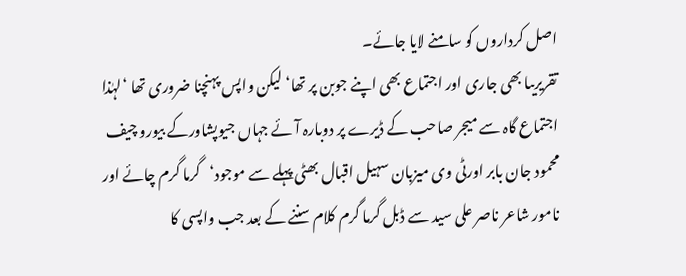اصل کرداروں کو سامنے لایا جائے۔
تقریریںا بھی جاری اور اجتماع بھی اپنے جوبن پر تھا‘ لیکن واپس پہنچنا ضروری تھا ‘لہٰذا اجتماع گاہ سے میجر صاحب کے ڈیرے پر دوبارہ آئے جہاں جیوپشاورکے بیورو چیف محمود جان بابر اورٹی وی میزبان سہیل اقبال بھٹی پہلے سے موجود‘گرما گرم چائے اور نامور شاعر ناصر علی سید سے ڈبل گرما گرم کلام سننے کے بعد جب واپسی کا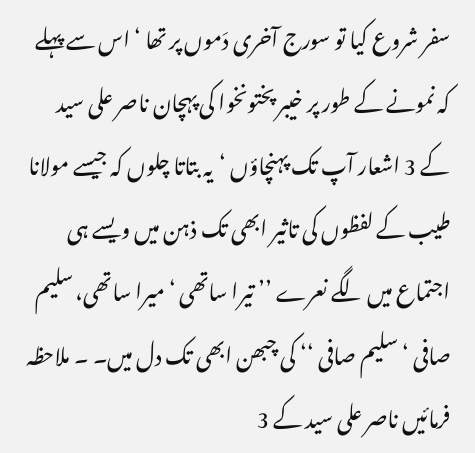سفر شروع کیا تو سورج آخری دَموں پر تھا ‘ اس سے پہلے کہ نمونے کے طور پر خیبر پختونخوا کی پہچان ناصر علی سید کے 3 اشعار آپ تک پہنچاؤں ‘یہ بتاتا چلوں کہ جیسے مولانا طیب کے لفظوں کی تاثیر ابھی تک ذہن میں ویسے ہی اجتماع میں لگے نعرے ’’ تیرا ساتھی ‘میرا ساتھی، سلیم صافی ‘سلیم صافی ‘‘ کی چبھن ابھی تک دل میں۔ ۔ ملاحظہ فرمائیں ناصر علی سید کے 3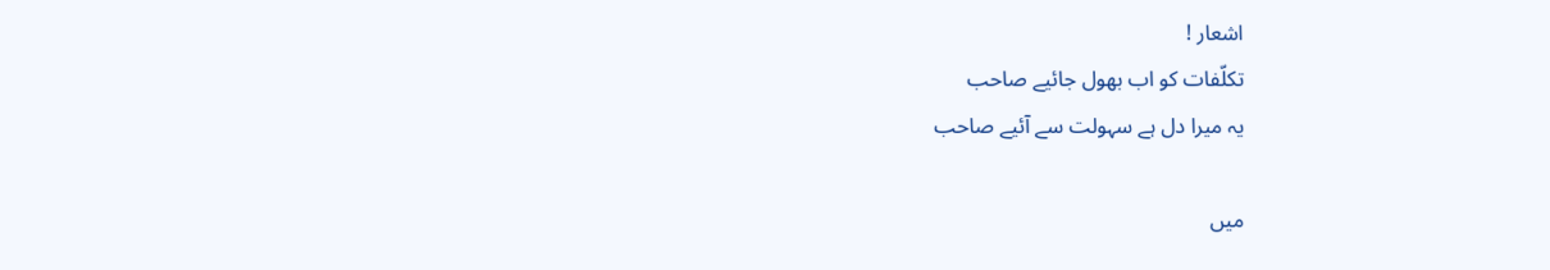اشعار !
تکلّفات کو اب بھول جائیے صاحب
یہ میرا دل ہے سہولت سے آئیے صاحب

میں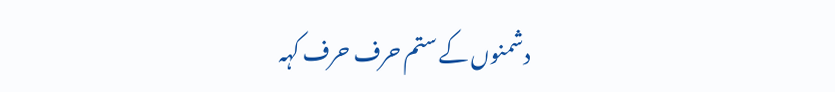دشمنوں کے ستم حرف حرف کہہ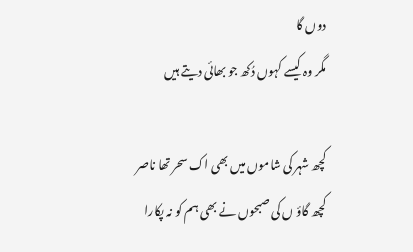دوں گا
مگر وہ کیسے کہوں دُکھ جو بھائی دیتے ہیں

کچھ شہر کی شاموں میں بھی اک سحر تھا ناصر
کچھ گاؤ ں کی صبحوں نے بھی ہم کو نہ پکارا